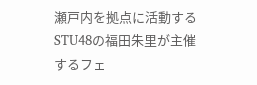瀬戸内を拠点に活動するSTU48の福田朱里が主催するフェ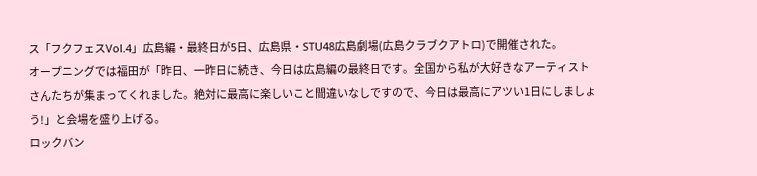ス「フクフェスVol.4」広島編・最終日が5日、広島県・STU48広島劇場(広島クラブクアトロ)で開催された。
オープニングでは福田が「昨日、一昨日に続き、今日は広島編の最終日です。全国から私が大好きなアーティストさんたちが集まってくれました。絶対に最高に楽しいこと間違いなしですので、今日は最高にアツい1日にしましょう!」と会場を盛り上げる。
ロックバン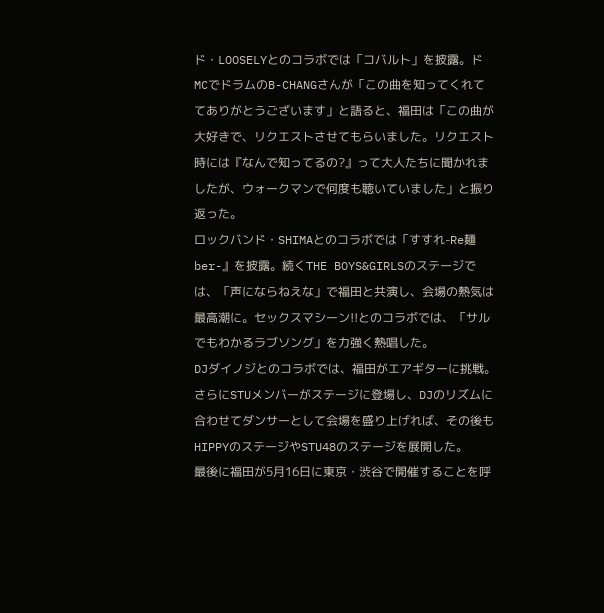ド・LOOSELYとのコラボでは「コバルト」を披露。ドMCでドラムのB-CHANGさんが「この曲を知ってくれててありがとうございます」と語ると、福田は「この曲が大好きで、リクエストさせてもらいました。リクエスト時には『なんで知ってるの?』って大人たちに聞かれましたが、ウォークマンで何度も聴いていました」と振り返った。
ロックバンド・SHIMAとのコラボでは「すすれ-Re麺ber-』を披露。続くTHE BOYS&GIRLSのステージでは、「声にならねえな」で福田と共演し、会場の熱気は最高潮に。セックスマシーン!!とのコラボでは、「サルでもわかるラブソング」を力強く熱唱した。
DJダイノジとのコラボでは、福田がエアギターに挑戦。さらにSTUメンバーがステージに登場し、DJのリズムに合わせてダンサーとして会場を盛り上げれば、その後もHIPPYのステージやSTU48のステージを展開した。
最後に福田が5月16日に東京・渋谷で開催することを呼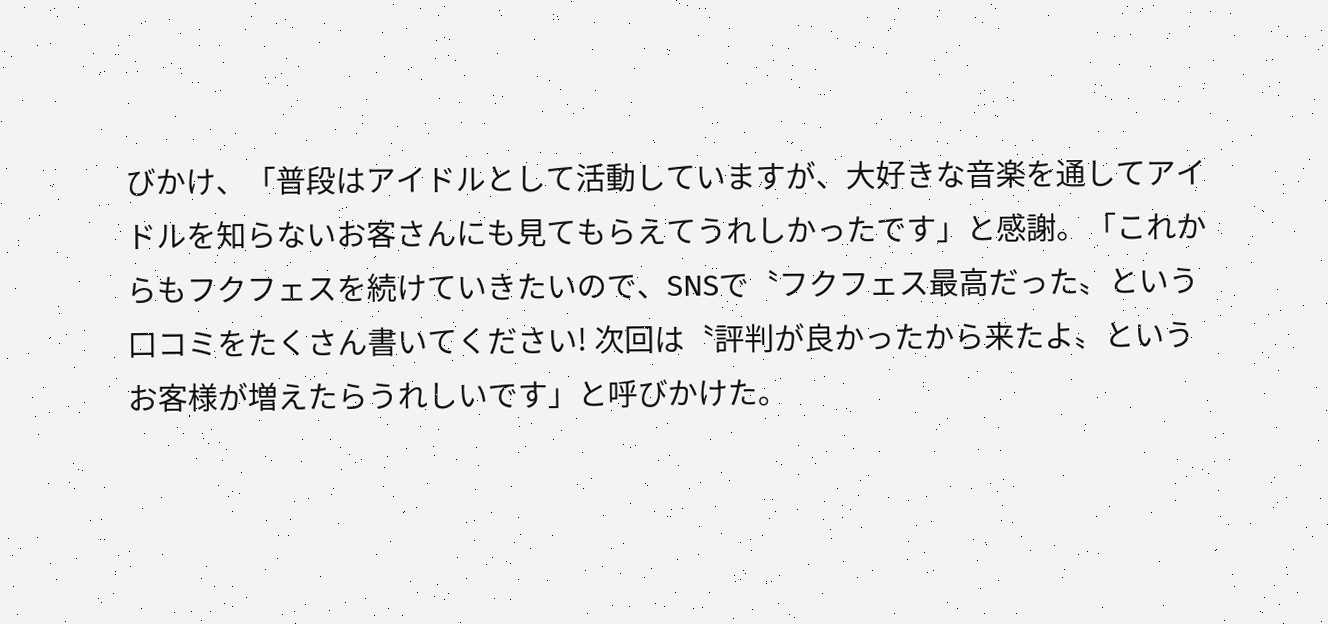びかけ、「普段はアイドルとして活動していますが、大好きな音楽を通してアイドルを知らないお客さんにも見てもらえてうれしかったです」と感謝。「これからもフクフェスを続けていきたいので、SNSで〝フクフェス最高だった〟という口コミをたくさん書いてください! 次回は〝評判が良かったから来たよ〟というお客様が増えたらうれしいです」と呼びかけた。